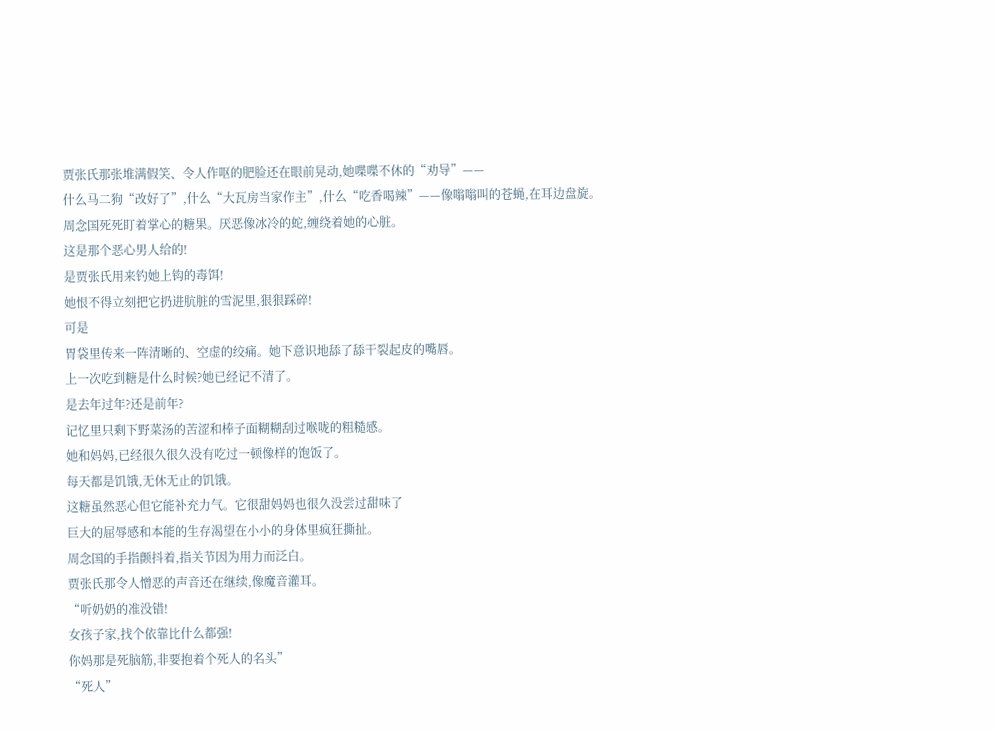贾张氏那张堆满假笑、令人作呕的肥脸还在眼前晃动,她喋喋不休的“劝导”——
什么马二狗“改好了”,什么“大瓦房当家作主”,什么“吃香喝辣”——像嗡嗡叫的苍蝇,在耳边盘旋。
周念国死死盯着掌心的糖果。厌恶像冰冷的蛇,缠绕着她的心脏。
这是那个恶心男人给的!
是贾张氏用来钓她上钩的毒饵!
她恨不得立刻把它扔进肮脏的雪泥里,狠狠踩碎!
可是
胃袋里传来一阵清晰的、空虚的绞痛。她下意识地舔了舔干裂起皮的嘴唇。
上一次吃到糖是什么时候?她已经记不清了。
是去年过年?还是前年?
记忆里只剩下野菜汤的苦涩和棒子面糊糊刮过喉咙的粗糙感。
她和妈妈,已经很久很久没有吃过一顿像样的饱饭了。
每天都是饥饿,无休无止的饥饿。
这糖虽然恶心但它能补充力气。它很甜妈妈也很久没尝过甜味了
巨大的屈辱感和本能的生存渴望在小小的身体里疯狂撕扯。
周念国的手指颤抖着,指关节因为用力而泛白。
贾张氏那令人憎恶的声音还在继续,像魔音灌耳。
“听奶奶的准没错!
女孩子家,找个依靠比什么都强!
你妈那是死脑筋,非要抱着个死人的名头”
“死人”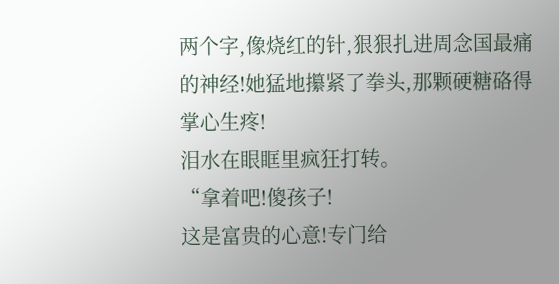两个字,像烧红的针,狠狠扎进周念国最痛的神经!她猛地攥紧了拳头,那颗硬糖硌得掌心生疼!
泪水在眼眶里疯狂打转。
“拿着吧!傻孩子!
这是富贵的心意!专门给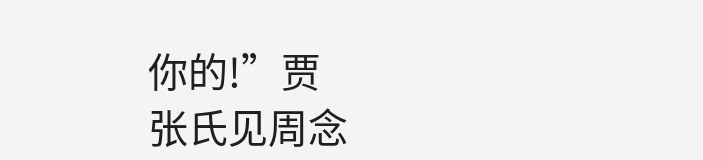你的!”贾
张氏见周念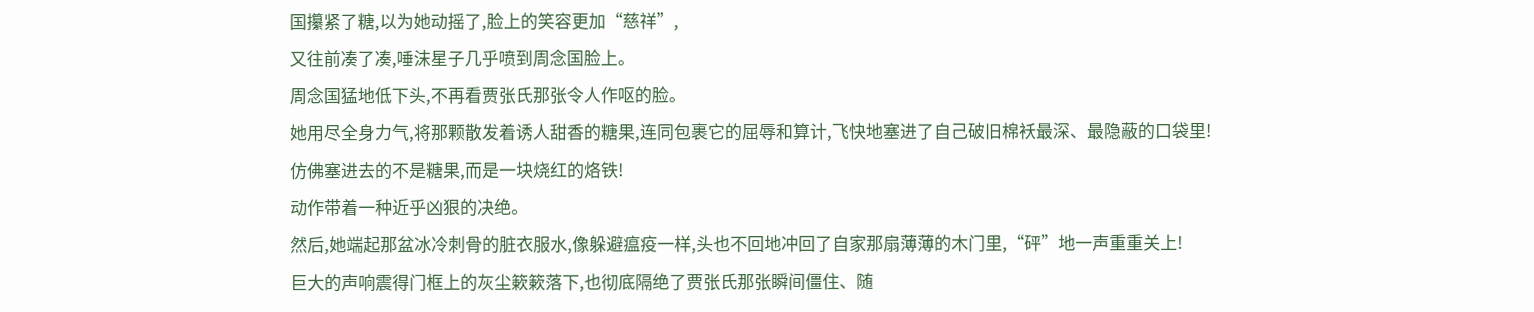国攥紧了糖,以为她动摇了,脸上的笑容更加“慈祥”,
又往前凑了凑,唾沫星子几乎喷到周念国脸上。
周念国猛地低下头,不再看贾张氏那张令人作呕的脸。
她用尽全身力气,将那颗散发着诱人甜香的糖果,连同包裹它的屈辱和算计,飞快地塞进了自己破旧棉袄最深、最隐蔽的口袋里!
仿佛塞进去的不是糖果,而是一块烧红的烙铁!
动作带着一种近乎凶狠的决绝。
然后,她端起那盆冰冷刺骨的脏衣服水,像躲避瘟疫一样,头也不回地冲回了自家那扇薄薄的木门里,“砰”地一声重重关上!
巨大的声响震得门框上的灰尘簌簌落下,也彻底隔绝了贾张氏那张瞬间僵住、随